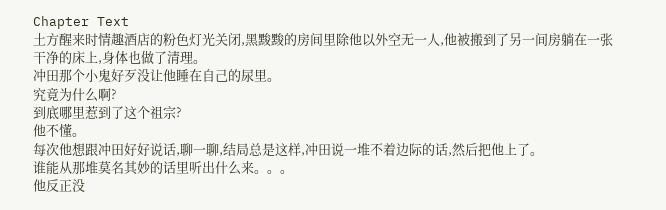Chapter Text
土方醒来时情趣酒店的粉色灯光关闭,黑黢黢的房间里除他以外空无一人,他被搬到了另一间房躺在一张干净的床上,身体也做了清理。
冲田那个小鬼好歹没让他睡在自己的尿里。
究竟为什么啊?
到底哪里惹到了这个祖宗?
他不懂。
每次他想跟冲田好好说话,聊一聊,结局总是这样,冲田说一堆不着边际的话,然后把他上了。
谁能从那堆莫名其妙的话里听出什么来。。。
他反正没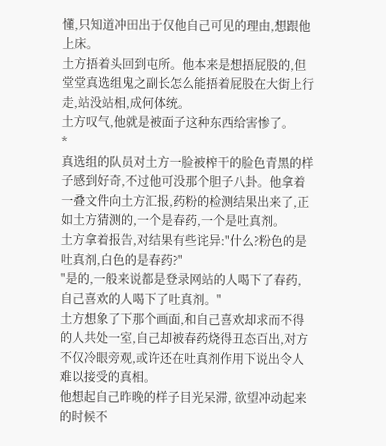懂,只知道冲田出于仅他自己可见的理由,想跟他上床。
土方捂着头回到屯所。他本来是想捂屁股的,但堂堂真选组鬼之副长怎么能捂着屁股在大街上行走,站没站相,成何体统。
土方叹气,他就是被面子这种东西给害惨了。
*
真选组的队员对土方一脸被榨干的脸色青黑的样子感到好奇,不过他可没那个胆子八卦。他拿着一叠文件向土方汇报,药粉的检测结果出来了,正如土方猜测的,一个是春药,一个是吐真剂。
土方拿着报告,对结果有些诧异:"什么?粉色的是吐真剂,白色的是春药?"
"是的,一般来说都是登录网站的人喝下了春药,自己喜欢的人喝下了吐真剂。"
土方想象了下那个画面,和自己喜欢却求而不得的人共处一室,自己却被春药烧得丑态百出,对方不仅冷眼旁观,或许还在吐真剂作用下说出令人难以接受的真相。
他想起自己昨晚的样子目光呆滞, 欲望冲动起来的时候不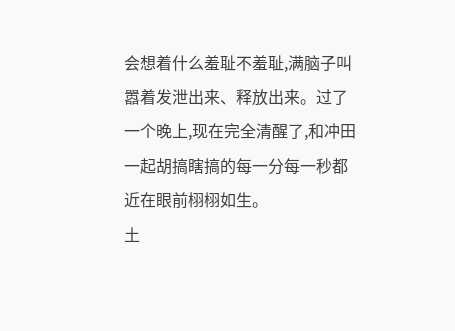会想着什么羞耻不羞耻,满脑子叫嚣着发泄出来、释放出来。过了一个晚上,现在完全清醒了,和冲田一起胡搞瞎搞的每一分每一秒都近在眼前栩栩如生。
土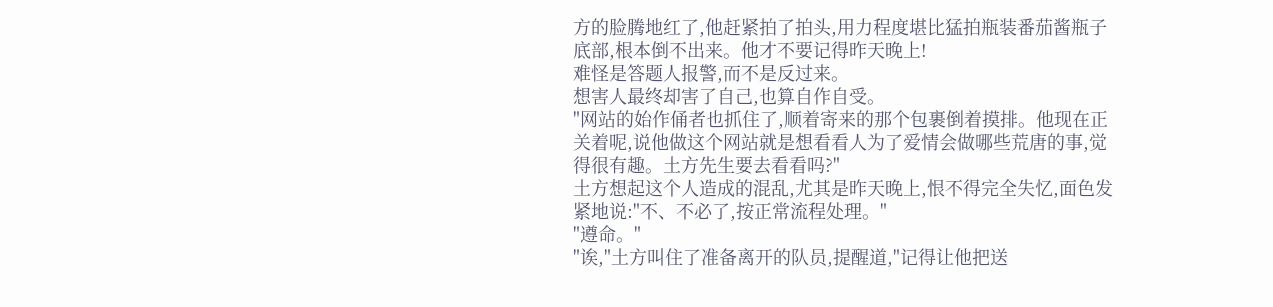方的脸腾地红了,他赶紧拍了拍头,用力程度堪比猛拍瓶装番茄酱瓶子底部,根本倒不出来。他才不要记得昨天晚上!
难怪是答题人报警,而不是反过来。
想害人最终却害了自己,也算自作自受。
"网站的始作俑者也抓住了,顺着寄来的那个包裹倒着摸排。他现在正关着呢,说他做这个网站就是想看看人为了爱情会做哪些荒唐的事,觉得很有趣。土方先生要去看看吗?"
土方想起这个人造成的混乱,尤其是昨天晚上,恨不得完全失忆,面色发紧地说:"不、不必了,按正常流程处理。"
"遵命。"
"诶,"土方叫住了准备离开的队员,提醒道,"记得让他把送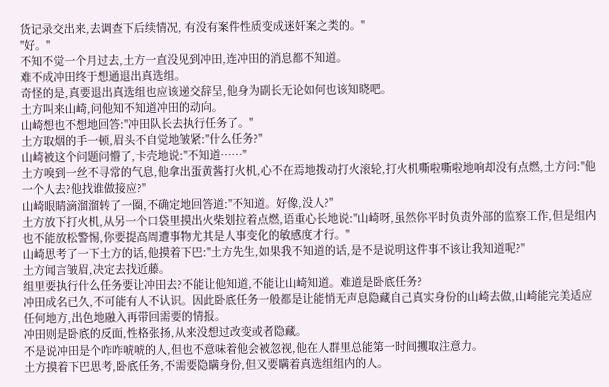货记录交出来,去调查下后续情况, 有没有案件性质变成迷奸案之类的。"
"好。"
不知不觉一个月过去,土方一直没见到冲田,连冲田的消息都不知道。
难不成冲田终于想通退出真选组。
奇怪的是,真要退出真选组也应该递交辞呈,他身为副长无论如何也该知晓吧。
土方叫来山崎,问他知不知道冲田的动向。
山崎想也不想地回答:"冲田队长去执行任务了。"
土方取烟的手一顿,眉头不自觉地皱紧:"什么任务?"
山崎被这个问题问懵了,卡壳地说:"不知道……"
土方嗅到一丝不寻常的气息,他拿出蛋黄酱打火机,心不在焉地拨动打火滚轮,打火机嘶啦嘶啦地响却没有点燃,土方问:"他一个人去?他找谁做接应?"
山崎眼睛滴溜溜转了一圈,不确定地回答道:"不知道。好像,没人?"
土方放下打火机,从另一个口袋里摸出火柴划拉着点燃,语重心长地说:"山崎呀,虽然你平时负责外部的监察工作,但是组内也不能放松警惕,你要提高周遭事物尤其是人事变化的敏感度才行。"
山崎思考了一下土方的话,他摸着下巴:"土方先生,如果我不知道的话,是不是说明这件事不该让我知道呢?"
土方闻言皱眉,决定去找近藤。
组里要执行什么任务要让冲田去?不能让他知道,不能让山崎知道。难道是卧底任务?
冲田成名已久,不可能有人不认识。因此卧底任务一般都是让能悄无声息隐藏自己真实身份的山崎去做,山崎能完美适应任何地方,出色地融入再带回需要的情报。
冲田则是卧底的反面,性格张扬,从来没想过改变或者隐藏。
不是说冲田是个咋咋唬唬的人,但也不意味着他会被忽视,他在人群里总能第一时间攫取注意力。
土方摸着下巴思考,卧底任务,不需要隐瞒身份,但又要瞒着真选组组内的人。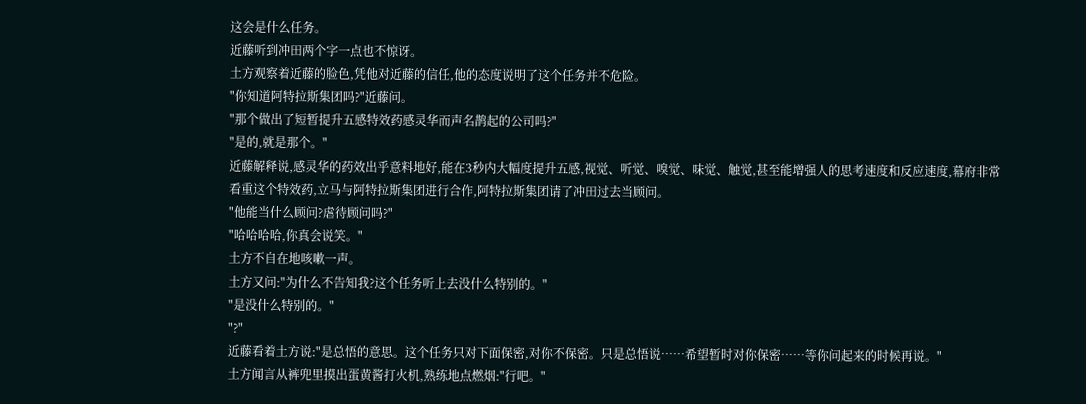这会是什么任务。
近藤听到冲田两个字一点也不惊讶。
土方观察着近藤的脸色,凭他对近藤的信任,他的态度说明了这个任务并不危险。
"你知道阿特拉斯集团吗?"近藤问。
"那个做出了短暂提升五感特效药感灵华而声名鹊起的公司吗?"
"是的,就是那个。"
近藤解释说,感灵华的药效出乎意料地好,能在3秒内大幅度提升五感,视觉、听觉、嗅觉、味觉、触觉,甚至能增强人的思考速度和反应速度,幕府非常看重这个特效药,立马与阿特拉斯集团进行合作,阿特拉斯集团请了冲田过去当顾问。
"他能当什么顾问?虐待顾问吗?"
"哈哈哈哈,你真会说笑。"
土方不自在地咳嗽一声。
土方又问:"为什么不告知我?这个任务听上去没什么特别的。"
"是没什么特别的。"
"?"
近藤看着土方说:"是总悟的意思。这个任务只对下面保密,对你不保密。只是总悟说……希望暂时对你保密……等你问起来的时候再说。"
土方闻言从裤兜里摸出蛋黄酱打火机,熟练地点燃烟:"行吧。"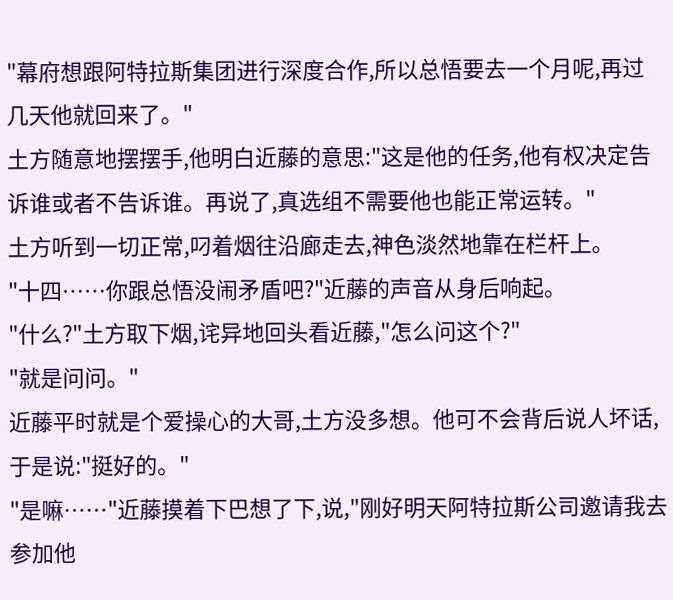"幕府想跟阿特拉斯集团进行深度合作,所以总悟要去一个月呢,再过几天他就回来了。"
土方随意地摆摆手,他明白近藤的意思:"这是他的任务,他有权决定告诉谁或者不告诉谁。再说了,真选组不需要他也能正常运转。"
土方听到一切正常,叼着烟往沿廊走去,神色淡然地靠在栏杆上。
"十四……你跟总悟没闹矛盾吧?"近藤的声音从身后响起。
"什么?"土方取下烟,诧异地回头看近藤,"怎么问这个?"
"就是问问。"
近藤平时就是个爱操心的大哥,土方没多想。他可不会背后说人坏话,于是说:"挺好的。"
"是嘛……"近藤摸着下巴想了下,说,"刚好明天阿特拉斯公司邀请我去参加他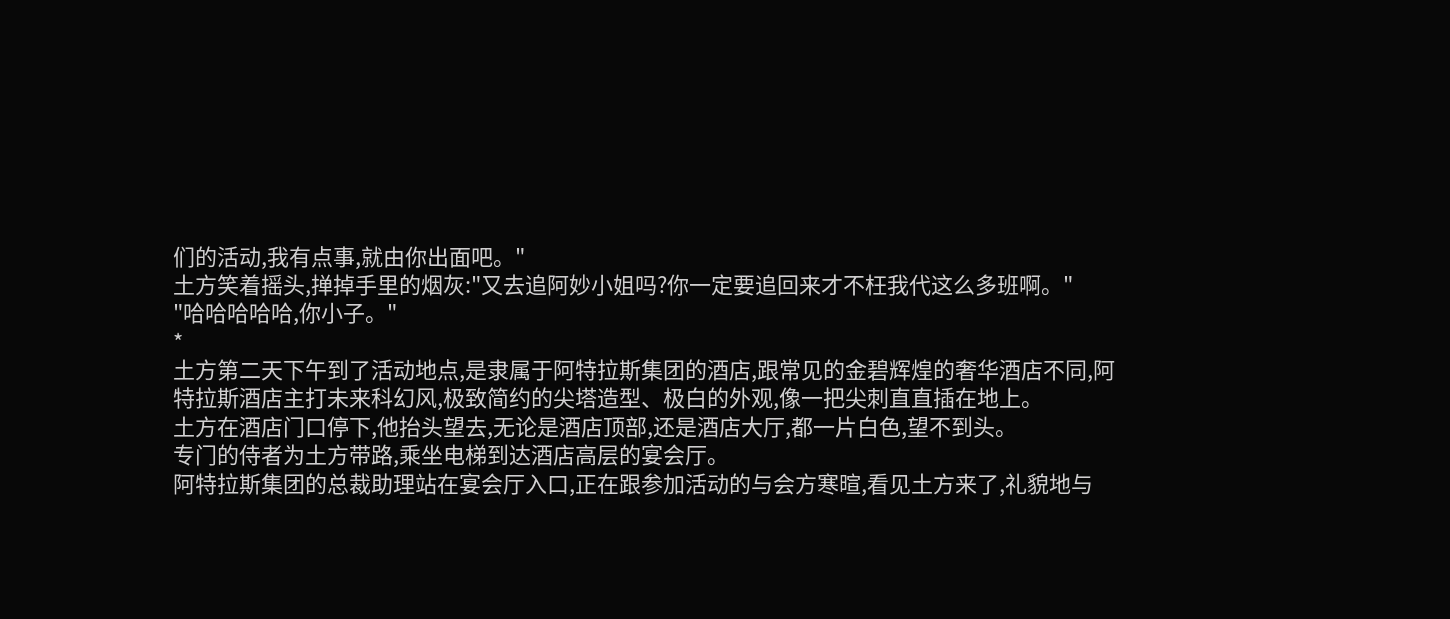们的活动,我有点事,就由你出面吧。"
土方笑着摇头,掸掉手里的烟灰:"又去追阿妙小姐吗?你一定要追回来才不枉我代这么多班啊。"
"哈哈哈哈哈,你小子。"
*
土方第二天下午到了活动地点,是隶属于阿特拉斯集团的酒店,跟常见的金碧辉煌的奢华酒店不同,阿特拉斯酒店主打未来科幻风,极致简约的尖塔造型、极白的外观,像一把尖刺直直插在地上。
土方在酒店门口停下,他抬头望去,无论是酒店顶部,还是酒店大厅,都一片白色,望不到头。
专门的侍者为土方带路,乘坐电梯到达酒店高层的宴会厅。
阿特拉斯集团的总裁助理站在宴会厅入口,正在跟参加活动的与会方寒暄,看见土方来了,礼貌地与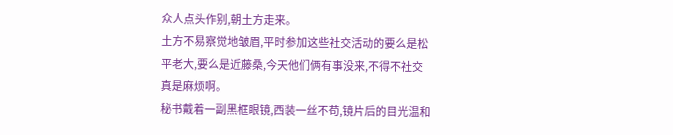众人点头作别,朝土方走来。
土方不易察觉地皱眉,平时参加这些社交活动的要么是松平老大,要么是近藤桑,今天他们俩有事没来,不得不社交真是麻烦啊。
秘书戴着一副黑框眼镜,西装一丝不苟,镜片后的目光温和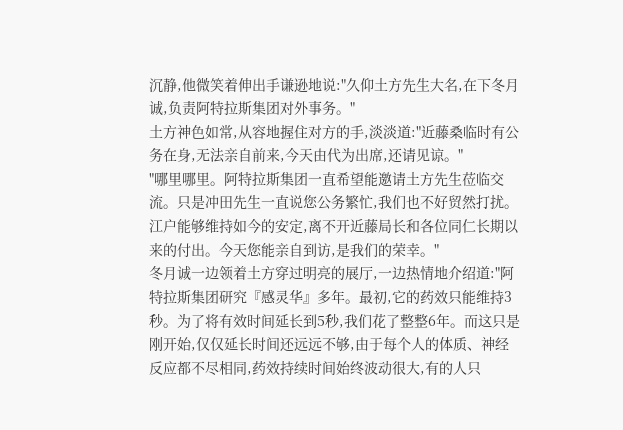沉静,他微笑着伸出手谦逊地说:"久仰土方先生大名,在下冬月诚,负责阿特拉斯集团对外事务。"
土方神色如常,从容地握住对方的手,淡淡道:"近藤桑临时有公务在身,无法亲自前来,今天由代为出席,还请见谅。"
"哪里哪里。阿特拉斯集团一直希望能邀请土方先生莅临交流。只是冲田先生一直说您公务繁忙,我们也不好贸然打扰。江户能够维持如今的安定,离不开近藤局长和各位同仁长期以来的付出。今天您能亲自到访,是我们的荣幸。"
冬月诚一边领着土方穿过明亮的展厅,一边热情地介绍道:"阿特拉斯集团研究『感灵华』多年。最初,它的药效只能维持3秒。为了将有效时间延长到5秒,我们花了整整6年。而这只是刚开始,仅仅延长时间还远远不够,由于每个人的体质、神经反应都不尽相同,药效持续时间始终波动很大,有的人只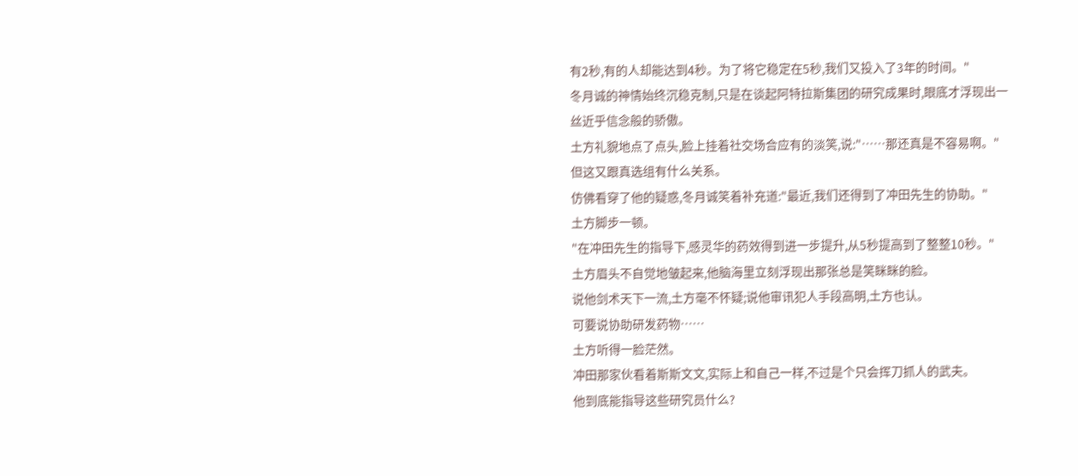有2秒,有的人却能达到4秒。为了将它稳定在5秒,我们又投入了3年的时间。"
冬月诚的神情始终沉稳克制,只是在谈起阿特拉斯集团的研究成果时,眼底才浮现出一丝近乎信念般的骄傲。
土方礼貌地点了点头,脸上挂着社交场合应有的淡笑,说:"……那还真是不容易啊。"
但这又跟真选组有什么关系。
仿佛看穿了他的疑惑,冬月诚笑着补充道:"最近,我们还得到了冲田先生的协助。"
土方脚步一顿。
"在冲田先生的指导下,感灵华的药效得到进一步提升,从5秒提高到了整整10秒。"
土方眉头不自觉地皱起来,他脑海里立刻浮现出那张总是笑眯眯的脸。
说他剑术天下一流,土方毫不怀疑;说他审讯犯人手段高明,土方也认。
可要说协助研发药物……
土方听得一脸茫然。
冲田那家伙看着斯斯文文,实际上和自己一样,不过是个只会挥刀抓人的武夫。
他到底能指导这些研究员什么?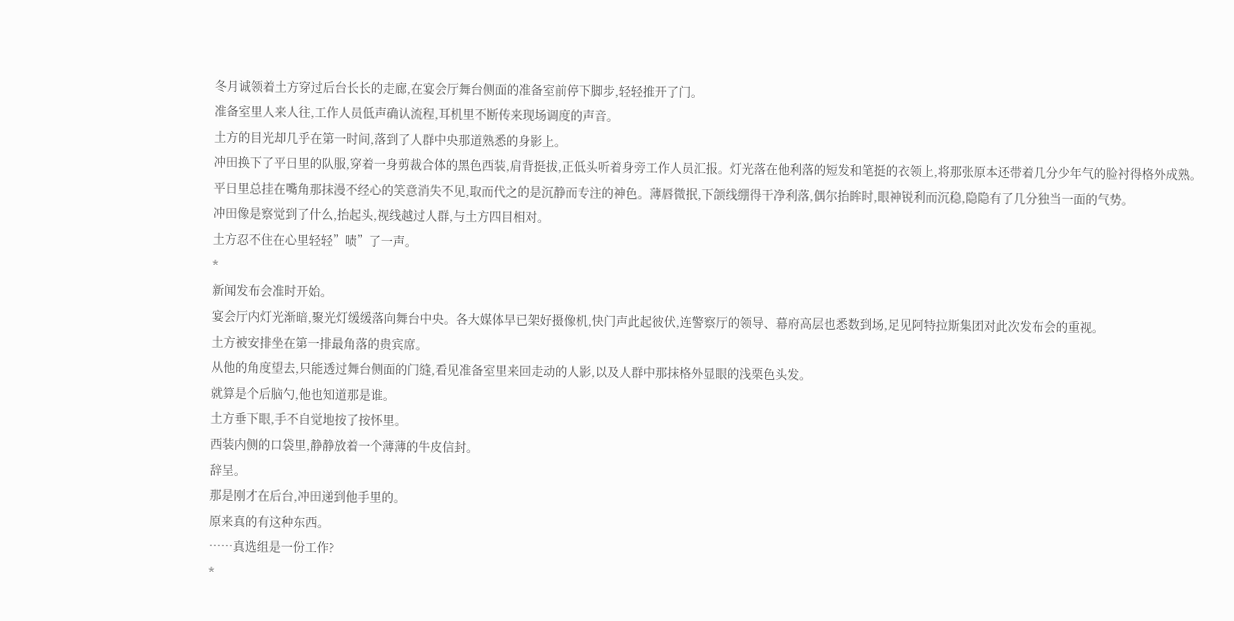冬月诚领着土方穿过后台长长的走廊,在宴会厅舞台侧面的准备室前停下脚步,轻轻推开了门。
准备室里人来人往,工作人员低声确认流程,耳机里不断传来现场调度的声音。
土方的目光却几乎在第一时间,落到了人群中央那道熟悉的身影上。
冲田换下了平日里的队服,穿着一身剪裁合体的黑色西装,肩背挺拔,正低头听着身旁工作人员汇报。灯光落在他利落的短发和笔挺的衣领上,将那张原本还带着几分少年气的脸衬得格外成熟。平日里总挂在嘴角那抹漫不经心的笑意消失不见,取而代之的是沉静而专注的神色。薄唇微抿,下颌线绷得干净利落,偶尔抬眸时,眼神锐利而沉稳,隐隐有了几分独当一面的气势。
冲田像是察觉到了什么,抬起头,视线越过人群,与土方四目相对。
土方忍不住在心里轻轻”啧”了一声。
*
新闻发布会准时开始。
宴会厅内灯光渐暗,聚光灯缓缓落向舞台中央。各大媒体早已架好摄像机,快门声此起彼伏,连警察厅的领导、幕府高层也悉数到场,足见阿特拉斯集团对此次发布会的重视。
土方被安排坐在第一排最角落的贵宾席。
从他的角度望去,只能透过舞台侧面的门缝,看见准备室里来回走动的人影,以及人群中那抹格外显眼的浅栗色头发。
就算是个后脑勺,他也知道那是谁。
土方垂下眼,手不自觉地按了按怀里。
西装内侧的口袋里,静静放着一个薄薄的牛皮信封。
辞呈。
那是刚才在后台,冲田递到他手里的。
原来真的有这种东西。
……真选组是一份工作?
*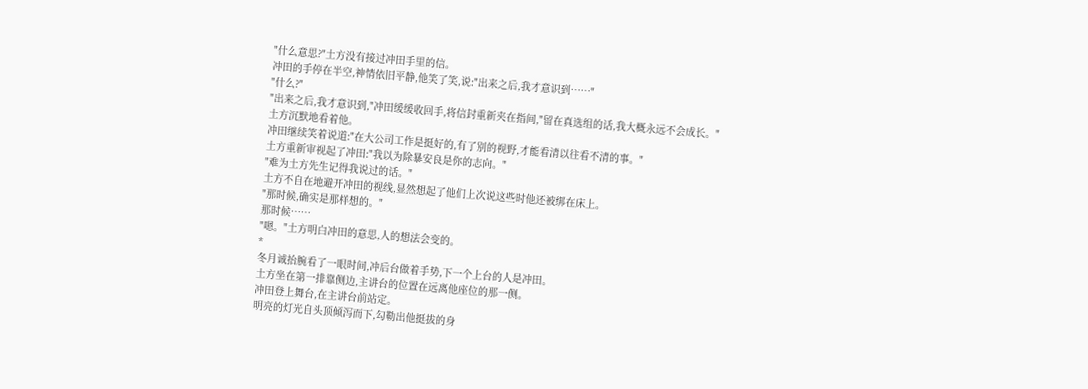"什么意思?"土方没有接过冲田手里的信。
冲田的手停在半空,神情依旧平静,他笑了笑,说:"出来之后,我才意识到……"
"什么?"
"出来之后,我才意识到,"冲田缓缓收回手,将信封重新夹在指间,"留在真选组的话,我大概永远不会成长。"
土方沉默地看着他。
冲田继续笑着说道:"在大公司工作是挺好的,有了别的视野,才能看清以往看不清的事。"
土方重新审视起了冲田:"我以为除暴安良是你的志向。"
"难为土方先生记得我说过的话。"
土方不自在地避开冲田的视线,显然想起了他们上次说这些时他还被绑在床上。
"那时候,确实是那样想的。"
那时候……
"嗯。"土方明白冲田的意思,人的想法会变的。
*
冬月诚抬腕看了一眼时间,冲后台做着手势,下一个上台的人是冲田。
土方坐在第一排靠侧边,主讲台的位置在远离他座位的那一侧。
冲田登上舞台,在主讲台前站定。
明亮的灯光自头顶倾泻而下,勾勒出他挺拔的身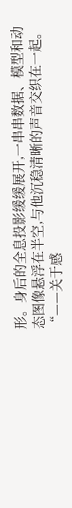形。身后的全息投影缓缓展开,一串串数据、模型和动态图像悬浮在半空,与他沉稳清晰的声音交织在一起。
“——关于感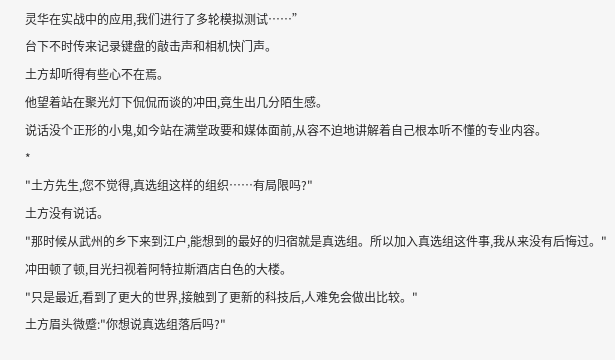灵华在实战中的应用,我们进行了多轮模拟测试……”
台下不时传来记录键盘的敲击声和相机快门声。
土方却听得有些心不在焉。
他望着站在聚光灯下侃侃而谈的冲田,竟生出几分陌生感。
说话没个正形的小鬼,如今站在满堂政要和媒体面前,从容不迫地讲解着自己根本听不懂的专业内容。
*
"土方先生,您不觉得,真选组这样的组织……有局限吗?"
土方没有说话。
"那时候从武州的乡下来到江户,能想到的最好的归宿就是真选组。所以加入真选组这件事,我从来没有后悔过。"
冲田顿了顿,目光扫视着阿特拉斯酒店白色的大楼。
"只是最近,看到了更大的世界,接触到了更新的科技后,人难免会做出比较。"
土方眉头微蹙:"你想说真选组落后吗?"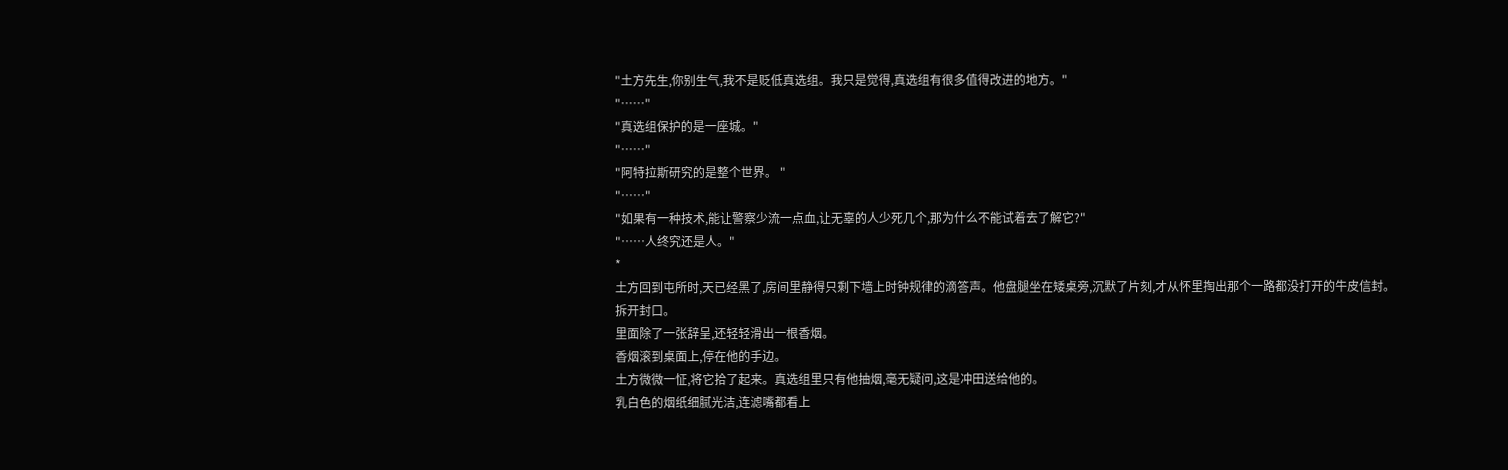"土方先生,你别生气,我不是贬低真选组。我只是觉得,真选组有很多值得改进的地方。"
"……"
"真选组保护的是一座城。"
"……"
"阿特拉斯研究的是整个世界。 "
"……"
"如果有一种技术,能让警察少流一点血,让无辜的人少死几个,那为什么不能试着去了解它?"
"……人终究还是人。"
*
土方回到屯所时,天已经黑了,房间里静得只剩下墙上时钟规律的滴答声。他盘腿坐在矮桌旁,沉默了片刻,才从怀里掏出那个一路都没打开的牛皮信封。
拆开封口。
里面除了一张辞呈,还轻轻滑出一根香烟。
香烟滚到桌面上,停在他的手边。
土方微微一怔,将它拾了起来。真选组里只有他抽烟,毫无疑问,这是冲田送给他的。
乳白色的烟纸细腻光洁,连滤嘴都看上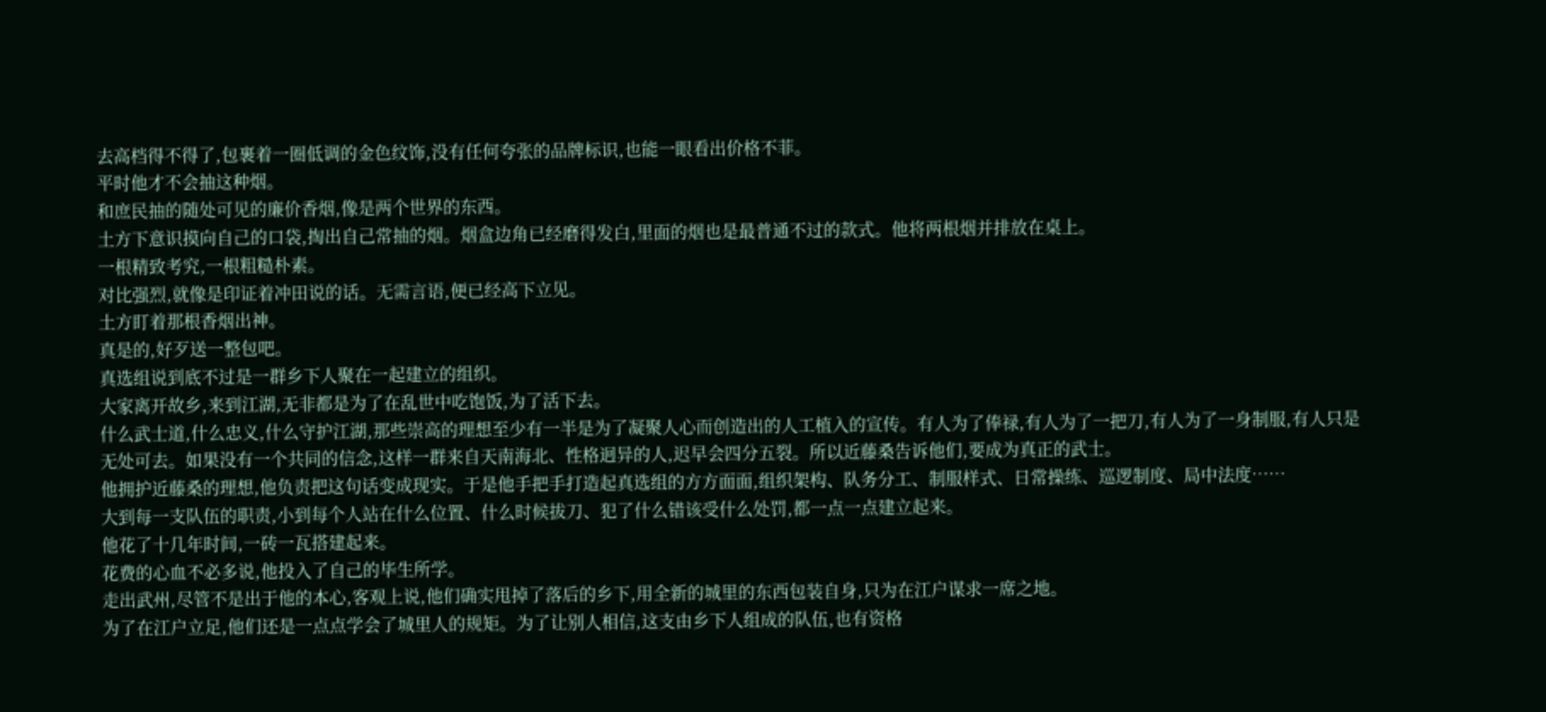去高档得不得了,包裹着一圈低调的金色纹饰,没有任何夸张的品牌标识,也能一眼看出价格不菲。
平时他才不会抽这种烟。
和庶民抽的随处可见的廉价香烟,像是两个世界的东西。
土方下意识摸向自己的口袋,掏出自己常抽的烟。烟盒边角已经磨得发白,里面的烟也是最普通不过的款式。他将两根烟并排放在桌上。
一根精致考究,一根粗糙朴素。
对比强烈,就像是印证着冲田说的话。无需言语,便已经高下立见。
土方盯着那根香烟出神。
真是的,好歹送一整包吧。
真选组说到底不过是一群乡下人聚在一起建立的组织。
大家离开故乡,来到江湖,无非都是为了在乱世中吃饱饭,为了活下去。
什么武士道,什么忠义,什么守护江湖,那些崇高的理想至少有一半是为了凝聚人心而创造出的人工植入的宣传。有人为了俸禄,有人为了一把刀,有人为了一身制服,有人只是无处可去。如果没有一个共同的信念,这样一群来自天南海北、性格迥异的人,迟早会四分五裂。所以近藤桑告诉他们,要成为真正的武士。
他拥护近藤桑的理想,他负责把这句话变成现实。于是他手把手打造起真选组的方方面面,组织架构、队务分工、制服样式、日常操练、巡逻制度、局中法度……
大到每一支队伍的职责,小到每个人站在什么位置、什么时候拔刀、犯了什么错该受什么处罚,都一点一点建立起来。
他花了十几年时间,一砖一瓦搭建起来。
花费的心血不必多说,他投入了自己的毕生所学。
走出武州,尽管不是出于他的本心,客观上说,他们确实甩掉了落后的乡下,用全新的城里的东西包装自身,只为在江户谋求一席之地。
为了在江户立足,他们还是一点点学会了城里人的规矩。为了让别人相信,这支由乡下人组成的队伍,也有资格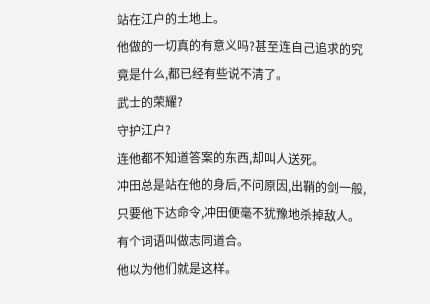站在江户的土地上。
他做的一切真的有意义吗?甚至连自己追求的究竟是什么,都已经有些说不清了。
武士的荣耀?
守护江户?
连他都不知道答案的东西,却叫人送死。
冲田总是站在他的身后,不问原因,出鞘的剑一般,只要他下达命令,冲田便毫不犹豫地杀掉敌人。
有个词语叫做志同道合。
他以为他们就是这样。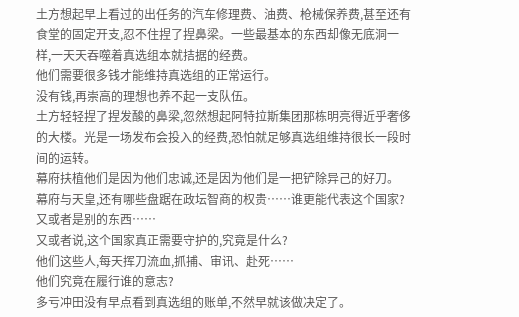土方想起早上看过的出任务的汽车修理费、油费、枪械保养费,甚至还有食堂的固定开支,忍不住捏了捏鼻梁。一些最基本的东西却像无底洞一样,一天天吞噬着真选组本就拮据的经费。
他们需要很多钱才能维持真选组的正常运行。
没有钱,再崇高的理想也养不起一支队伍。
土方轻轻捏了捏发酸的鼻梁,忽然想起阿特拉斯集团那栋明亮得近乎奢侈的大楼。光是一场发布会投入的经费,恐怕就足够真选组维持很长一段时间的运转。
幕府扶植他们是因为他们忠诚,还是因为他们是一把铲除异己的好刀。
幕府与天皇,还有哪些盘踞在政坛智商的权贵……谁更能代表这个国家?又或者是别的东西……
又或者说,这个国家真正需要守护的,究竟是什么?
他们这些人,每天挥刀流血,抓捕、审讯、赴死……
他们究竟在履行谁的意志?
多亏冲田没有早点看到真选组的账单,不然早就该做决定了。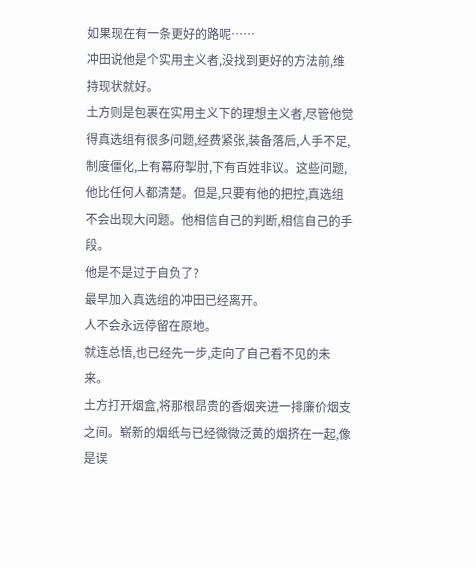如果现在有一条更好的路呢……
冲田说他是个实用主义者,没找到更好的方法前,维持现状就好。
土方则是包裹在实用主义下的理想主义者,尽管他觉得真选组有很多问题,经费紧张,装备落后,人手不足,制度僵化,上有幕府掣肘,下有百姓非议。这些问题,他比任何人都清楚。但是,只要有他的把控,真选组不会出现大问题。他相信自己的判断,相信自己的手段。
他是不是过于自负了?
最早加入真选组的冲田已经离开。
人不会永远停留在原地。
就连总悟,也已经先一步,走向了自己看不见的未来。
土方打开烟盒,将那根昂贵的香烟夹进一排廉价烟支之间。崭新的烟纸与已经微微泛黄的烟挤在一起,像是误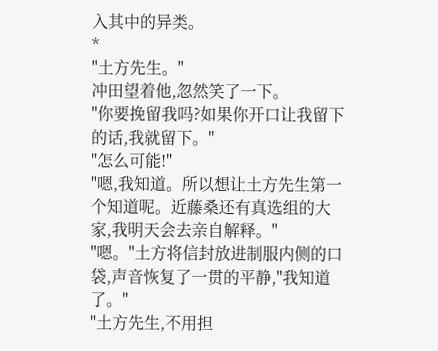入其中的异类。
*
"土方先生。"
冲田望着他,忽然笑了一下。
"你要挽留我吗?如果你开口让我留下的话,我就留下。"
"怎么可能!"
"嗯,我知道。所以想让土方先生第一个知道呢。近藤桑还有真选组的大家,我明天会去亲自解释。"
"嗯。"土方将信封放进制服内侧的口袋,声音恢复了一贯的平静,"我知道了。"
"土方先生,不用担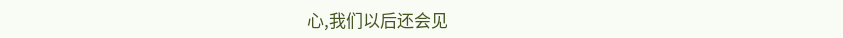心,我们以后还会见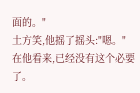面的。"
土方笑,他摇了摇头:"嗯。"
在他看来,已经没有这个必要了。